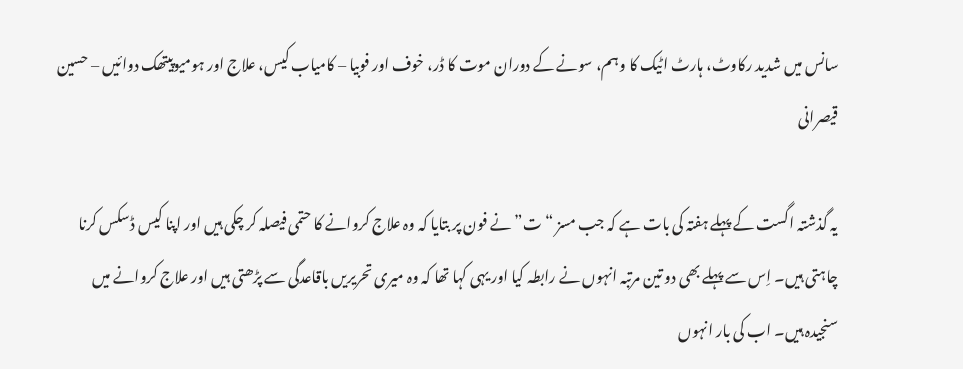سانس میں شدید رکاوٹ، ہارٹ اٹیک کا وہم، سونے کے دوران موت کا ڈر، خوف اور فوبیا – کامیاب کیس، علاج اور ہومیوپیتھک دوائیں – حسین قیصرانی

یہ گذشتہ اگست کے پہلے ہفتہ کی بات ہے کہ جب مسز “ت” نے فون پر بتایا کہ وہ علاج کروانے کا حتمی فیصلہ کر چکی ہیں اور اپنا کیس ڈسکس کرنا چاہتی ہیں۔ اِس سے پہلے بھی دو تین مرتبہ انہوں نے رابطہ کیا اور یہی کہا تھا کہ وہ میری تحریریں باقاعدگی سے پڑھتی ہیں اور علاج کروانے میں سنجیدہ ہیں۔ اب کی بار انہوں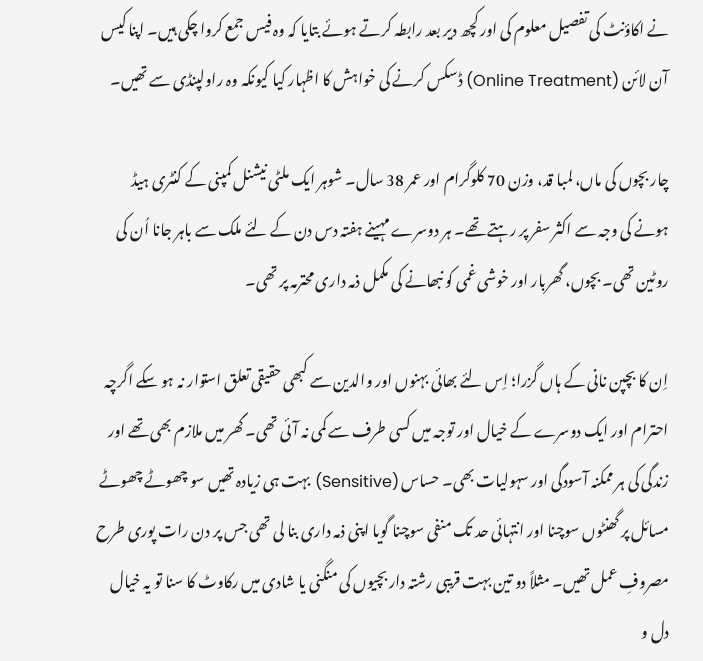نے اکاؤنٹ کی تفصیل معلوم کی اور کچھ دیر بعد رابطہ کرتے ہوئے بتایا کہ وہ فیس جمع کروا چکی ہیں۔ اپنا کیس آن لائن (Online Treatment) ڈسکس کرنے کی خواہش کا اظہار کیا کیونکہ وہ راولپنڈی سے تھیں۔

چار بچوں کی ماں، لمبا قد، وزن 70 کلوگرام اور عمر 38 سال۔ شوہر ایک ملٹی نیشنل کمپنی کے کنٹری ہیڈ ہونے کی وجہ سے اکثر سفر پر رہتے تھے۔ ہر دوسرے مہینے ہفتہ دس دن کے لئے ملک سے باہر جانا اُن کی روٹین تھی۔ بچوں، گھربار اور خوشی غمی کو نبھانے کی مکمل ذمہ داری محترمہ پر تھی۔

اِن کا بچپن نانی کے ہاں گزرا؛ اِس لئے بھائی بہنوں اور والدین سے کبھی حقیقی تعلق استوار نہ ہو سکے اگرچہ احترام اور ایک دوسرے کے خیال اور توجہ میں کسی طرف سے کمی نہ آئی تھی۔ گھر میں ملازم بھی تھے اور زندگی کی ہر ممکنہ آسودگی اور سہولیات بھی۔ حساس (Sensitive) بہت ہی زیادہ تھیں سو چھوٹے چھوٹے مسائل پر گھنٹوں سوچنا اور انتہائی حد تک منفی سوچنا گویا اپنی ذمہ داری بنا لی تھی جس پر دن رات پوری طرح مصروفِ عمل تھیں۔ مثلاً دو تین بہت قریبی رشتہ دار بچیوں کی منگنی یا شادی میں رکاوٹ کا سنا تو یہ خیال دل و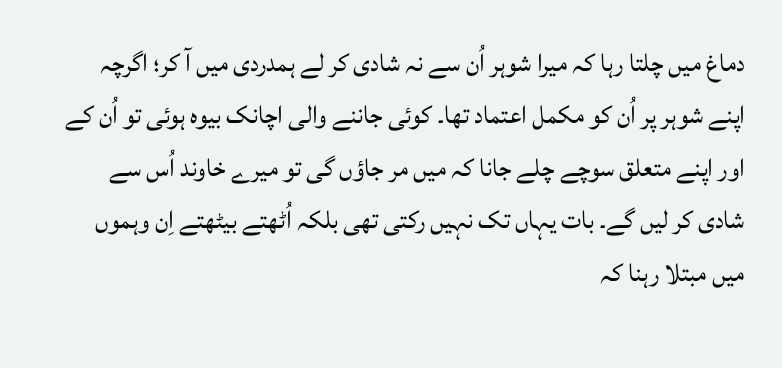دماغ میں چلتا رہا کہ میرا شوہر اُن سے نہ شادی کر لے ہمدردی میں آ کر؛ اگرچہ اپنے شوہر پر اُن کو مکمل اعتماد تھا۔ کوئی جاننے والی اچانک بیوہ ہوئی تو اُن کے اور اپنے متعلق سوچے چلے جانا کہ میں مر جاؤں گی تو میرے خاوند اُس سے شادی کر لیں گے۔ بات یہاں تک نہیں رکتی تھی بلکہ اُٹھتے بیٹھتے اِن وہموں میں مبتلا رہنا کہ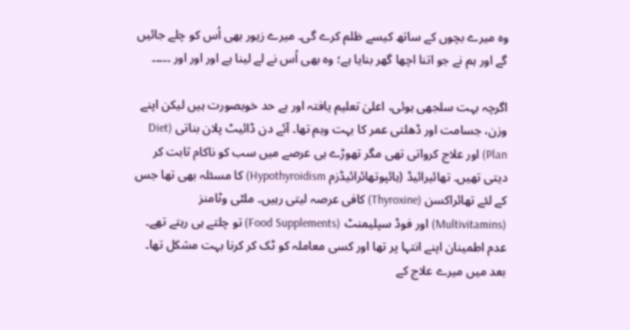وہ میرے بچوں کے ساتھ کیسے ظلم کرے گی۔ میرے زیور بھی اُس کو چلے جائیں گے اور ہم نے جو اتنا اچھا گھر بنایا ہے؛ وہ بھی اُس نے لے لینا ہے اور اور اور ۔۔۔۔۔

اگرچہ بہت سلجھی ہوئی، اعلیٰ تعلیم یافتہ اور بے حد خوبصورت ہیں لیکن اپنے وزن، جسامت اور ڈھلتی عمر کا بہت وہم تھا۔ آئے دن ڈائیٹ پلان بناتی (Diet Plan) اور علاج کرواتی تھی مگر تھوڑے ہی عرصے میں سب کو ناکام ثابت کر دیتی تھیں۔ تھائیرائیڈ (ہائپوتھائرائیڈزم Hypothyroidism) کا مسئلہ بھی تھا جس کے لئے تھائراکسن (Thyroxine) کافی عرصہ لیتی رہیں۔ ملٹی وٹامنز (Multivitamins) اور فوڈ سپلیمنٹ (Food Supplements) تو چلتے ہی رہتے تھے۔ عدم اطمینان اپنے انتہا پر تھا اور کسی معاملہ کو ٹک کر کرنا بہت مشکل تھا۔ بعد میں میرے علاج کے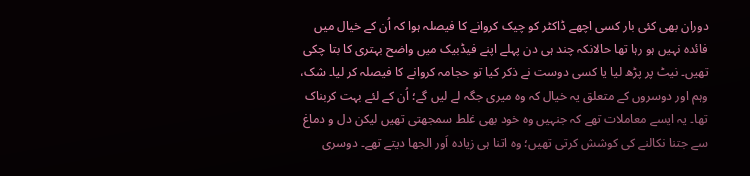دوران بھی کئی بار کسی اچھے ڈاکٹر کو چیک کروانے کا فیصلہ ہوا کہ اُن کے خیال میں فائدہ نہیں ہو رہا تھا حالانکہ چند ہی دن پہلے اپنے فیڈبیک میں واضح بہتری کا بتا چکی تھیں۔ نیٹ پر پڑھ لیا یا کسی دوست نے ذکر کیا تو حجامہ کروانے کا فیصلہ کر لیا۔ شک، وہم اور دوسروں کے متعلق یہ خیال کہ وہ میری جگہ لے لیں گے؛ اُن کے لئے بہت کربناک تھا۔ یہ ایسے معاملات تھے کہ جنہیں وہ خود بھی غلط سمجھتی تھیں لیکن دل و دماغ سے جتنا نکالنے کی کوشش کرتی تھیں؛ وہ اتنا ہی زیادہ اَور الجھا دیتے تھے۔ دوسری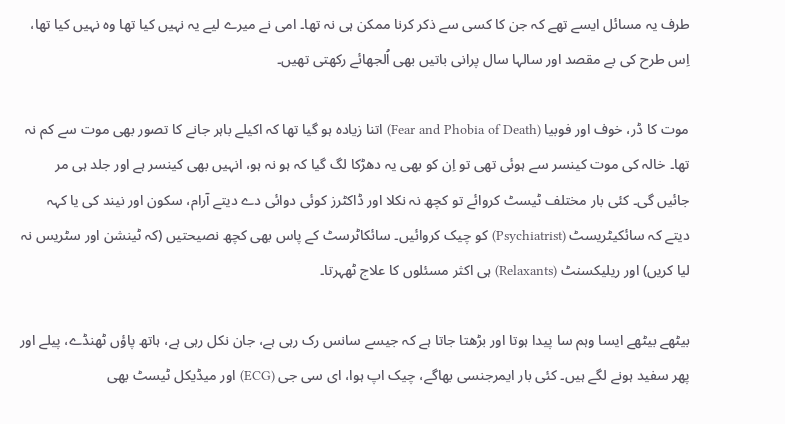طرف یہ مسائل ایسے تھے کہ جن کا کسی سے ذکر کرنا ممکن ہی نہ تھا۔ امی نے میرے لیے یہ نہیں کیا تھا وہ نہیں کیا تھا، اِس طرح کی بے مقصد اور سالہا سال پرانی باتیں بھی اُلجھائے رکھتی تھیں۔

موت کا ڈر، خوف اور فوبیا (Fear and Phobia of Death) اتنا زیادہ ہو گیا تھا کہ اکیلے باہر جانے کا تصور بھی موت سے کم نہ تھا۔ خالہ کی موت کینسر سے ہوئی تھی تو اِن کو بھی یہ دھڑکا لگ گیا کہ ہو نہ ہو، انہیں بھی کینسر ہے اور جلد ہی مر جائیں گی۔ کئی بار مختلف ٹیسٹ کروائے تو کچھ نہ نکلا اور ڈاکٹرز کوئی دوائی دے دیتے آرام، سکون اور نیند کی یا کہہ دیتے کہ سائکیٹریسٹ (Psychiatrist) کو چیک کروائیں۔ سائکاٹرسٹ کے پاس بھی کچھ نصیحتیں (کہ ٹینشن اور سٹریس نہ لیا کریں) اور ریلیکسنٹ (Relaxants) ہی اکثر مسئلوں کا علاج ٹھہرتا۔

بیٹھے بیٹھے ایسا وہم سا پیدا ہوتا اور بڑھتا جاتا ہے کہ جیسے سانس رک رہی ہے، جان نکل رہی ہے، ہاتھ پاؤں ٹھنڈے، پیلے اور پھر سفید ہونے لگے ہیں۔ کئی بار ایمرجنسی بھاگے، چیک اپ ہوا، ای سی جی (ECG) اور میڈیکل ٹیسٹ بھی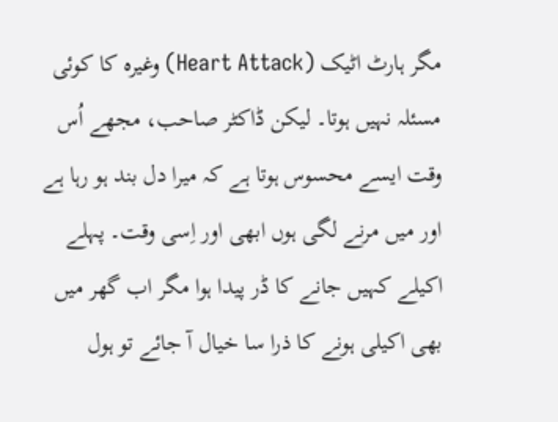مگر ہارٹ اٹیک (Heart Attack) وغیرہ کا کوئی مسئلہ نہیں ہوتا۔ لیکن ڈاکٹر صاحب، مجھے اُس وقت ایسے محسوس ہوتا ہے کہ میرا دل بند ہو رہا ہے اور میں مرنے لگی ہوں ابھی اور اِسی وقت۔ پہلے اکیلے کہیں جانے کا ڈر پیدا ہوا مگر اب گھر میں بھی اکیلی ہونے کا ذرا سا خیال آ جائے تو ہول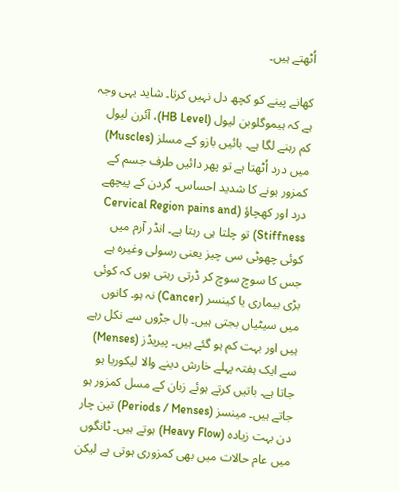اُٹھتے ہیں۔

کھانے پینے کو کچھ دل نہیں کرتا۔ شاید یہی وجہ ہے کہ ہیموگلوبن لیول (HB Level)، آئرن لیول کم رہنے لگا ہے۔ بائیں بازو کے مسلز (Muscles) میں درد اُٹھتا ہے تو پھر دائیں طرف جسم کے کمزور ہونے کا شدید احساس۔ گردن کے پیچھے درد اور کھچاؤ (Cervical Region pains and Stiffness) تو چلتا ہی رہتا ہے۔ انڈر آرم میں کوئی چھوٹی سی چیز یعنی رسولی وغیرہ ہے جس کا سوچ سوچ کر ڈرتی رہتی ہوں کہ کوئی بڑی بیماری یا کینسر (Cancer) نہ ہو۔ کانوں میں سیٹیاں بجتی ہیں۔ بال جڑوں سے نکل رہے ہیں اور بہت کم ہو گئے ہیں۔ پیریڈز (Menses) سے ایک ہفتہ پہلے خارش دینے والا لیکوریا ہو جاتا ہے۔ باتیں کرتے ہوئے زبان کے مسل کمزور ہو جاتے ہیں۔ مینسز (Periods / Menses) تین چار دن بہت زیادہ (Heavy Flow) ہوتے ہیں۔ ٹانگوں میں عام حالات میں بھی کمزوری ہوتی ہے لیکن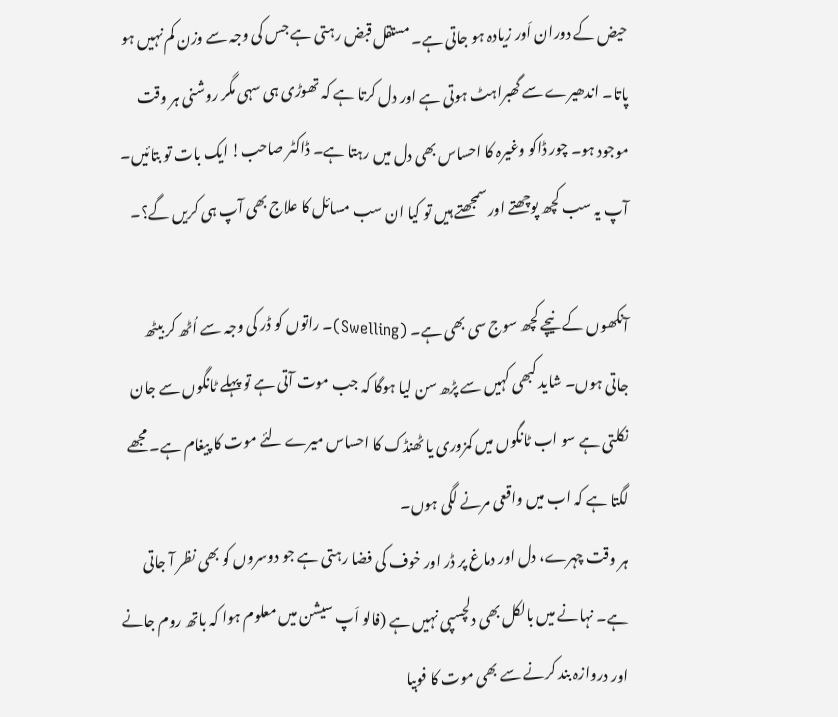حیض کے دوران اَور زیادہ ہو جاتی ہے۔ مستقل قبض رہتی ہے جس کی وجہ سے وزن کم نہیں ہو پاتا۔ اندھیرے سے گھبراہٹ ہوتی ہے اور دل کرتا ہے کہ تھوڑی ہی سہی مگر روشنی ہر وقت موجود ہو۔ چور ڈاکو وغیرہ کا احساس بھی دل میں رہتا ہے۔ ڈاکٹر صاحب! ایک بات تو بتائیں۔ آپ یہ سب کچھ پوچھتے اور سمجھتے ہیں تو کیا ان سب مسائل کا علاج بھی آپ ہی کریں گے؟۔

آنکھوں کے نیچے کچھ سوج سی بھی ہے۔ (Swelling)۔ راتوں کو ڈر کی وجہ سے اُٹھ کر بیٹھ جاتی ہوں۔ شاید کبھی کہیں سے پڑھ سن لیا ہوگا کہ جب موت آتی ہے تو پہلے ٹانگوں سے جان نکلتی ہے سو اب ٹانگوں میں کمزوری یا ٹھنڈک کا احساس میرے لئے موت کا پیغام ہے۔ مجھے لگتا ہے کہ اب میں واقعی مرنے لگی ہوں۔
ہر وقت چہرے، دل اور دماغ پر ڈر اور خوف کی فضا رہتی ہے جو دوسروں کو بھی نظر آ جاتی ہے۔ نہانے میں بالکل بھی دلچسپی نہیں ہے (فالو اَپ سیشن میں معلوم ہوا کہ باتھ روم جانے اور دروازہ بند کرنے سے بھی موت کا فوبیا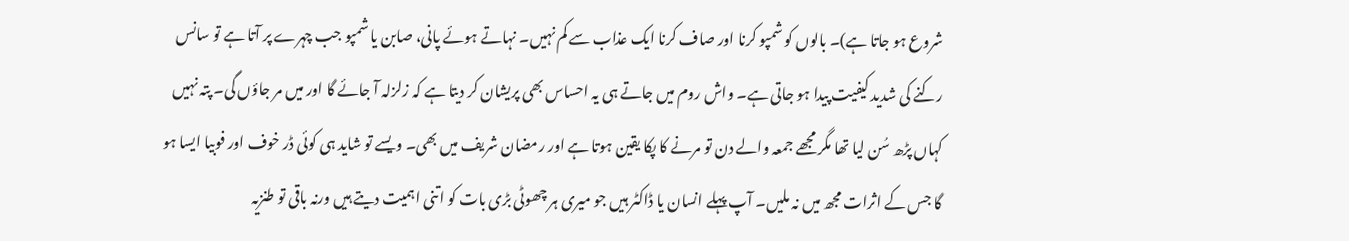شروع ہو جاتا ہے)۔ بالوں کو شمپو کرنا اور صاف کرنا ایک عذاب سے کم نہیں۔ نہاتے ہوئے پانی، صابن یا شمپو جب چہرے پر آتا ہے تو سانس رکنے کی شدید کیفیت پیدا ہو جاتی ہے۔ واش روم میں جاتے ہی یہ احساس بھی پریشان کر دیتا ہے کہ زلزلہ آ جائے گا اور میں مر جاؤں گی۔ پتہ نہیں کہاں پڑھ سُن لیا تھا مگر مجھے جمعہ والے دن تو مرنے کا پکا یقین ہوتا ہے اور رمضان شریف میں بھی۔ ویسے تو شاید ہی کوئی ڈر خوف اور فوبیا ایسا ہو گا جس کے اثرات مجھ میں نہ ملیں۔ آپ پہلے انسان یا ڈاکٹر ہیں جو میری ہر چھوٹی بڑی بات کو اتنی اہمیت دیتے ہیں ورنہ باقی تو طنزیہ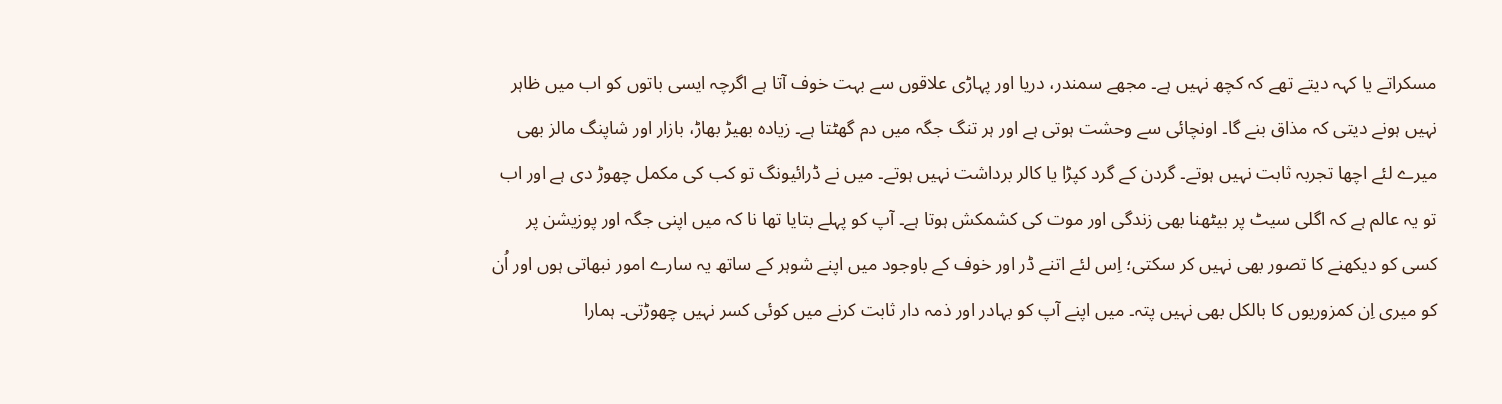مسکراتے یا کہہ دیتے تھے کہ کچھ نہیں ہے۔ مجھے سمندر، دریا اور پہاڑی علاقوں سے بہت خوف آتا ہے اگرچہ ایسی باتوں کو اب میں ظاہر نہیں ہونے دیتی کہ مذاق بنے گا۔ اونچائی سے وحشت ہوتی ہے اور ہر تنگ جگہ میں دم گھٹتا ہے۔ زیادہ بھیڑ بھاڑ، بازار اور شاپنگ مالز بھی میرے لئے اچھا تجربہ ثابت نہیں ہوتے۔ گردن کے گرد کپڑا یا کالر برداشت نہیں ہوتے۔ میں نے ڈرائیونگ تو کب کی مکمل چھوڑ دی ہے اور اب تو یہ عالم ہے کہ اگلی سیٹ پر بیٹھنا بھی زندگی اور موت کی کشمکش ہوتا ہے۔ آپ کو پہلے بتایا تھا نا کہ میں اپنی جگہ اور پوزیشن پر کسی کو دیکھنے کا تصور بھی نہیں کر سکتی؛ اِس لئے اتنے ڈر اور خوف کے باوجود میں اپنے شوہر کے ساتھ یہ سارے امور نبھاتی ہوں اور اُن کو میری اِن کمزوریوں کا بالکل بھی نہیں پتہ۔ میں اپنے آپ کو بہادر اور ذمہ دار ثابت کرنے میں کوئی کسر نہیں چھوڑتی۔ ہمارا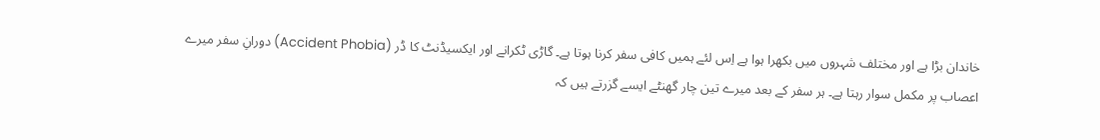خاندان بڑا ہے اور مختلف شہروں میں بکھرا ہوا ہے اِس لئے ہمیں کافی سفر کرنا ہوتا ہے۔ گاڑی ٹکرانے اور ایکسیڈنٹ کا ڈر (Accident Phobia) دورانِ سفر میرے اعصاب پر مکمل سوار رہتا ہے۔ ہر سفر کے بعد میرے تین چار گھنٹے ایسے گزرتے ہیں کہ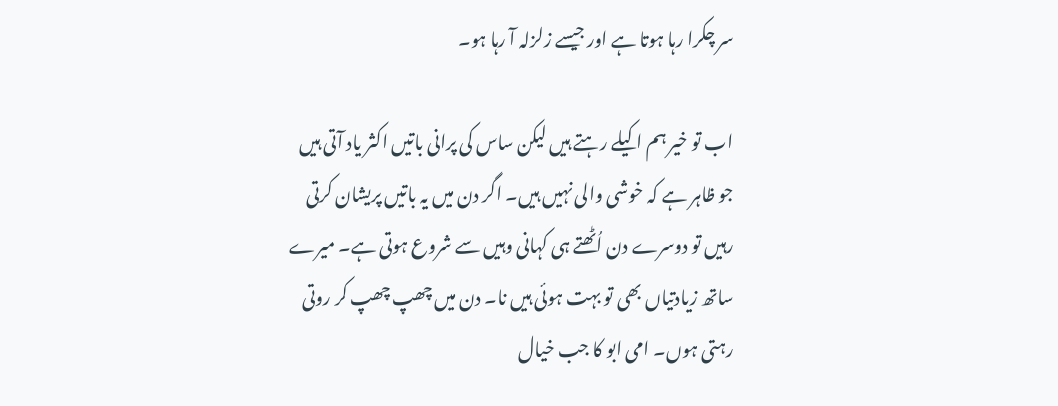سر چکرا رہا ہوتا ہے اور جیسے زلزلہ آ رہا ہو۔

اب تو خیر ہم اکیلے رہتے ہیں لیکن ساس کی پرانی باتیں اکثر یاد آتی ہیں جو ظاہر ہے کہ خوشی والی نہیں ہیں۔ اگر دن میں یہ باتیں پریشان کرتی رہیں تو دوسرے دن اُٹھتے ہی کہانی وہیں سے شروع ہوتی ہے۔ میرے ساتھ زیادتیاں بھی تو بہت ہوئی ہیں نا۔ دن میں چھپ چھپ کر روتی رہتی ہوں۔ امی ابو کا جب خیال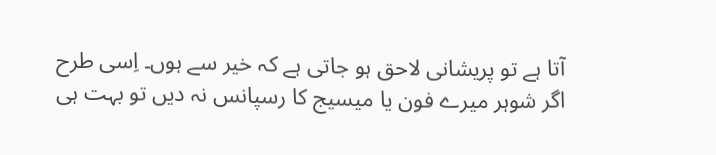آتا ہے تو پریشانی لاحق ہو جاتی ہے کہ خیر سے ہوں۔ اِسی طرح اگر شوہر میرے فون یا میسیج کا رسپانس نہ دیں تو بہت ہی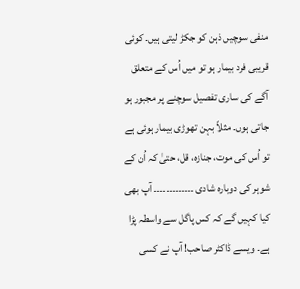منفی سوچیں ذہن کو جکڑ لیتی ہیں۔ کوئی قریبی فرد بیمار ہو تو میں اُس کے متعلق آگے کی ساری تفصیل سوچنے پر مجبور ہو جاتی ہوں۔ مثلاً بہن تھوڑی بیمار ہوئی ہے تو اُس کی موت، جنازہ، قل، حتیٰ کہ اُن کے شوہر کی دوبارہ شادی ۔۔۔۔۔۔۔۔۔۔۔۔۔ آپ بھی کیا کہیں گے کہ کس پاگل سے واسطہ پڑا ہے۔ ویسے ڈاکٹر صاحب! آپ نے کسی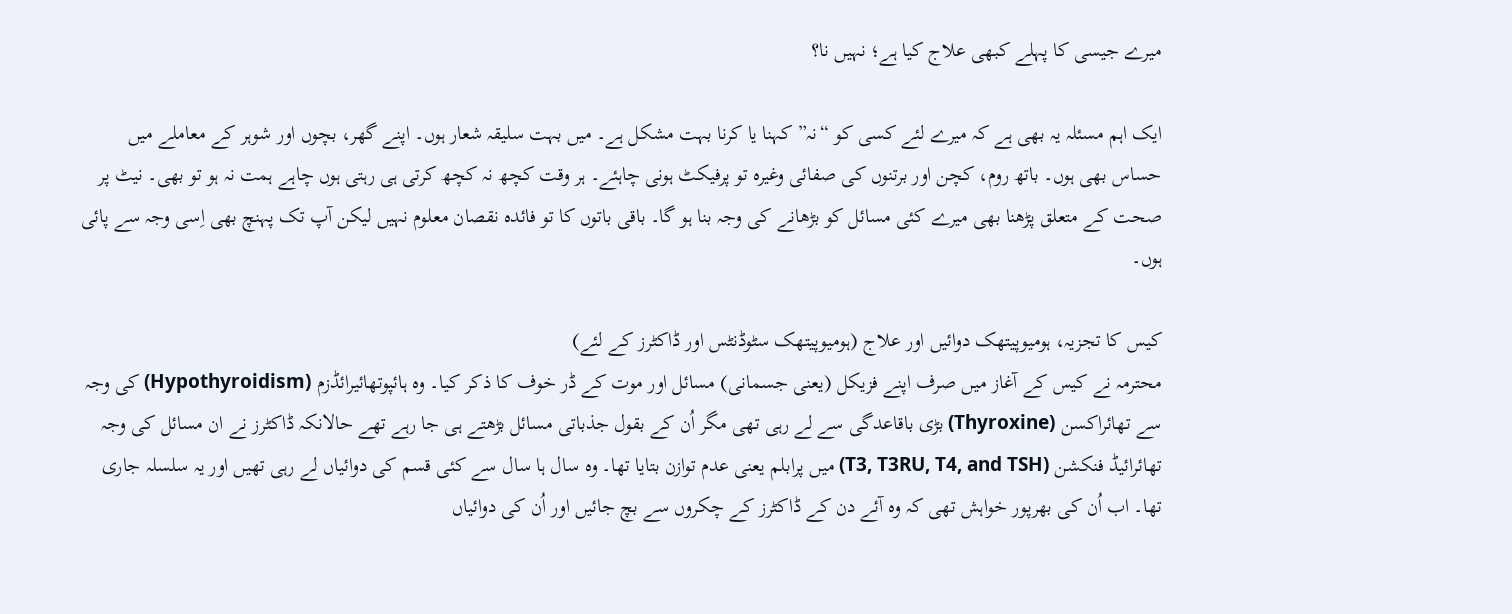میرے جیسی کا پہلے کبھی علاج کیا ہے؛ نہیں نا؟

ایک اہم مسئلہ یہ بھی ہے کہ میرے لئے کسی کو “نہ” کہنا یا کرنا بہت مشکل ہے۔ میں بہت سلیقہ شعار ہوں۔ اپنے گھر، بچوں اور شوہر کے معاملے میں حساس بھی ہوں۔ باتھ روم، کچن اور برتنوں کی صفائی وغیرہ تو پرفیکٹ ہونی چاہئے۔ ہر وقت کچھ نہ کچھ کرتی ہی رہتی ہوں چاہے ہمت نہ ہو تو بھی۔ نیٹ پر صحت کے متعلق پڑھنا بھی میرے کئی مسائل کو بڑھانے کی وجہ بنا ہو گا۔ باقی باتوں کا تو فائدہ نقصان معلوم نہیں لیکن آپ تک پہنچ بھی اِسی وجہ سے پائی ہوں۔

کیس کا تجزیہ، ہومیوپیتھک دوائیں اور علاج (ہومیوپیتھک سٹوڈنٹس اور ڈاکٹرز کے لئے)
محترمہ نے کیس کے آغاز میں صرف اپنے فزیکل (یعنی جسمانی) مسائل اور موت کے ڈر خوف کا ذکر کیا۔ وہ ہائپوتھائیرائڈزم (Hypothyroidism) کی وجہ سے تھائراکسن (Thyroxine) بڑی باقاعدگی سے لے رہی تھی مگر اُن کے بقول جذباتی مسائل بڑھتے ہی جا رہے تھے حالانکہ ڈاکٹرز نے ان مسائل کی وجہ تھائرائیڈ فنکشن (T3, T3RU, T4, and TSH) میں پرابلم یعنی عدم توازن بتایا تھا۔ وہ سال ہا سال سے کئی قسم کی دوائیاں لے رہی تھیں اور یہ سلسلہ جاری تھا۔ اب اُن کی بھرپور خواہش تھی کہ وہ آئے دن کے ڈاکٹرز کے چکروں سے بچ جائیں اور اُن کی دوائیاں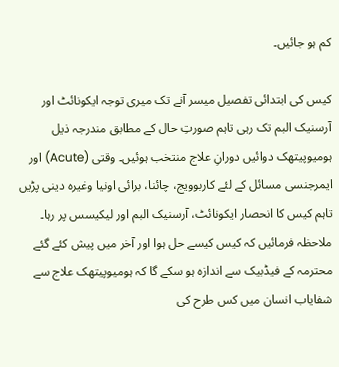کم ہو جائیں۔

کیس کی ابتدائی تفصیل میسر آنے تک میری توجہ ایکونائٹ اور آرسنیک البم تک رہی تاہم صورتِ حال کے مطابق مندرجہ ذیل ہومیوپیتھک دوائیں دورانِ علاج منتخب ہوئیں۔ وقتی (Acute) اور ایمرجنسی مسائل کے لئے کاربوویج، چائنا، برائی اونیا وغیرہ دینی پڑیں تاہم کیس کا انحصار ایکونائٹ، آرسنیک البم اور لیکیسس پر رہا۔ ملاحظہ فرمائیں کہ کیس کیسے حل ہوا اور آخر میں پیش کئے گئے محترمہ کے فیڈبیک سے اندازہ ہو سکے گا کہ ہومیوپیتھک علاج سے شفایاب انسان میں کس طرح کی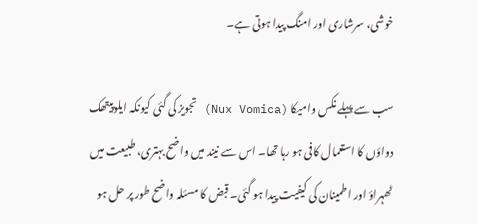خوشی، سرشاری اور امنگ پیدا ہوتی ہے۔

سب سے پہلے نکس وامیکا (Nux Vomica) تجویز کی گئی کیونکہ ایلوپیتھک دواؤں کا استعمال کافی ہو رہا تھا۔ اس سے نیند میں واضح بہتری، طبیعت میں ٹھہراؤ اور اطمینان کی کیفیت پیدا ہو گئی۔ قبض کا مسئلہ واضح طور پر حل ہو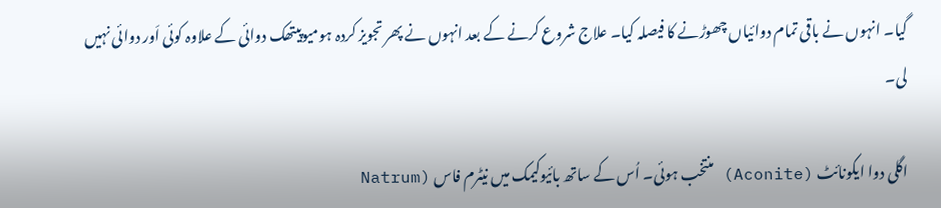گیا۔ انہوں نے باقی تمام دوائیاں چھوڑنے کا فیصلہ کیا۔ علاج شروع کرنے کے بعد انہوں نے پھر تجویز کردہ ہومیوپیتھک دوائی کے علاوہ کوئی اَور دوائی نہیں لی۔

اگلی دوا ایکونائٹ (Aconite) منتخب ہوئی۔ اُس کے ساتھ بائیوکیمک میں نیٹرم فاس (Natrum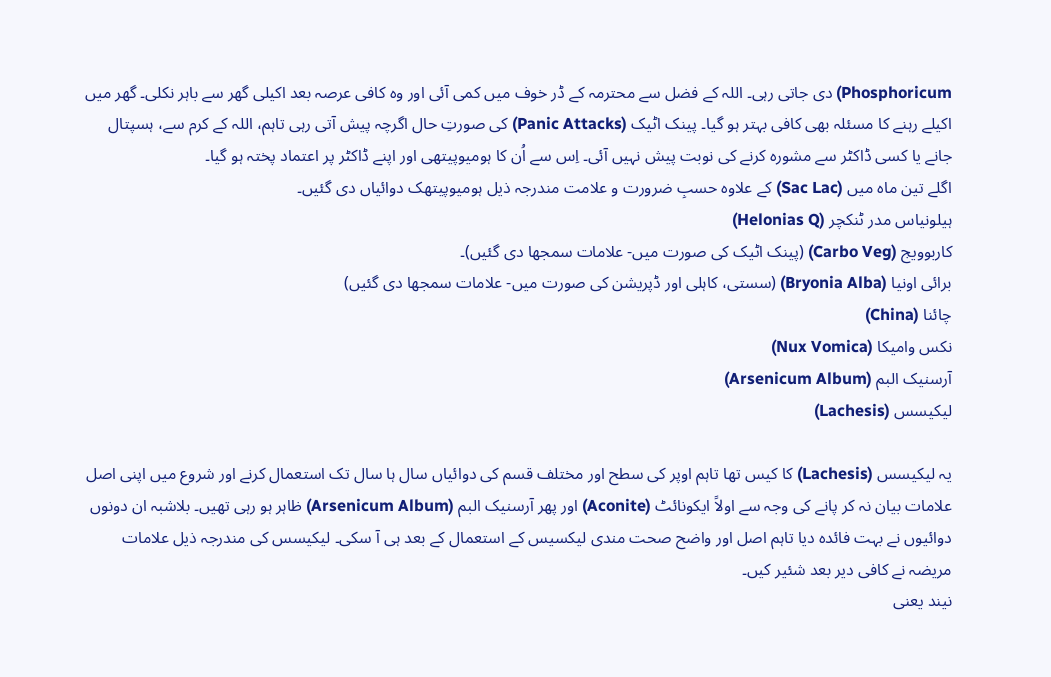Phosphoricum) دی جاتی رہی۔ اللہ کے فضل سے محترمہ کے ڈر خوف میں کمی آئی اور وہ کافی عرصہ بعد اکیلی گھر سے باہر نکلی۔ گھر میں اکیلے رہنے کا مسئلہ بھی کافی بہتر ہو گیا۔ پینک اٹیک (Panic Attacks) کی صورتِ حال اگرچہ پیش آتی رہی تاہم، اللہ کے کرم سے، ہسپتال جانے یا کسی ڈاکٹر سے مشورہ کرنے کی نوبت پیش نہیں آئی۔ اِس سے اُن کا ہومیوپیتھی اور اپنے ڈاکٹر پر اعتماد پختہ ہو گیا۔
اگلے تین ماہ میں (Sac Lac) کے علاوہ حسبِ ضرورت و علامت مندرجہ ذیل ہومیوپیتھک دوائیاں دی گئیں۔
ہیلونیاس مدر ٹنکچر (Helonias Q)
کاربوویج (Carbo Veg) (پینک اٹیک کی صورت میں- علامات سمجھا دی گئیں)۔
برائی اونیا (Bryonia Alba) (سستی، کاہلی اور ڈپریشن کی صورت میں- علامات سمجھا دی گئیں)
چائنا (China)
نکس وامیکا (Nux Vomica)
آرسنیک البم (Arsenicum Album)
لیکیسس (Lachesis)

یہ لیکیسس (Lachesis) کا کیس تھا تاہم اوپر کی سطح اور مختلف قسم کی دوائیاں سال ہا سال تک استعمال کرنے اور شروع میں اپنی اصل علامات بیان نہ کر پانے کی وجہ سے اولاً ایکونائٹ (Aconite) اور پھر آرسنیک البم (Arsenicum Album) ظاہر ہو رہی تھیں۔ بلاشبہ ان دونوں دوائیوں نے بہت فائدہ دیا تاہم اصل اور واضح صحت مندی لیکسیس کے استعمال کے بعد ہی آ سکی۔ لیکیسس کی مندرجہ ذیل علامات مریضہ نے کافی دیر بعد شئیر کیں۔
نیند یعنی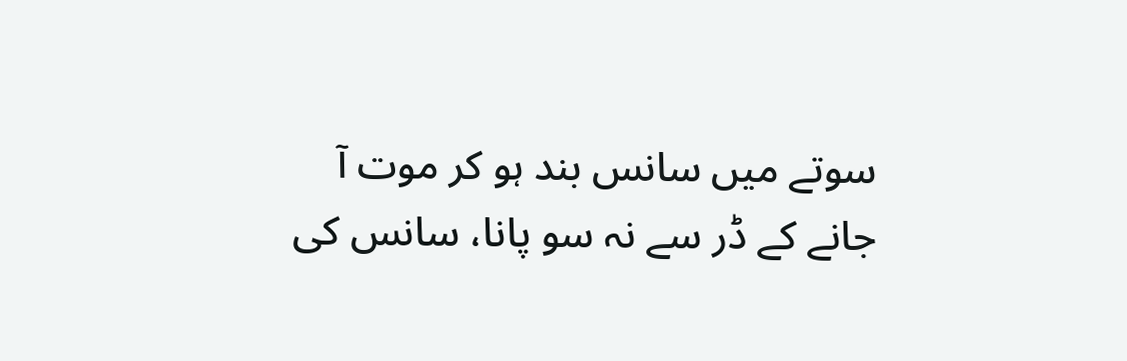سوتے میں سانس بند ہو کر موت آ جانے کے ڈر سے نہ سو پانا، سانس کی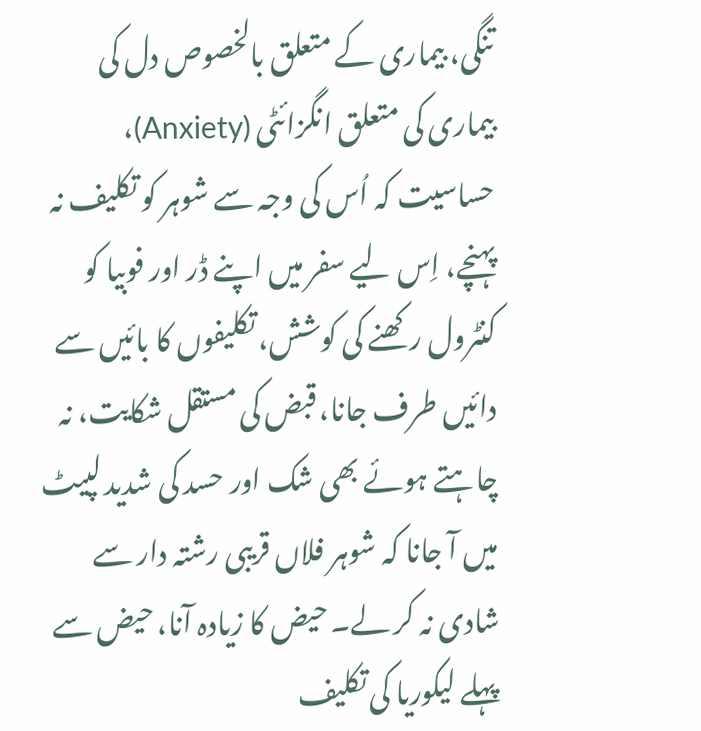تنگی، بیماری کے متعلق بالخصوص دل کی بیماری کی متعلق انگزائٹی (Anxiety)، حساسیت کہ اُس کی وجہ سے شوہر کو تکلیف نہ پہنچے، اِس لیے سفر میں اپنے ڈر اور فوبیا کو کنٹرول رکھنے کی کوشش، تکلیفوں کا بائیں سے دائیں طرف جانا، قبض کی مستقل شکایت، نہ چاہتے ہوئے بھی شک اور حسد کی شدید لپیٹ میں آ جانا کہ شوہر فلاں قریبی رشتہ دار سے شادی نہ کر لے۔ حیض کا زیادہ آنا، حیض سے پہلے لیکوریا کی تکلیف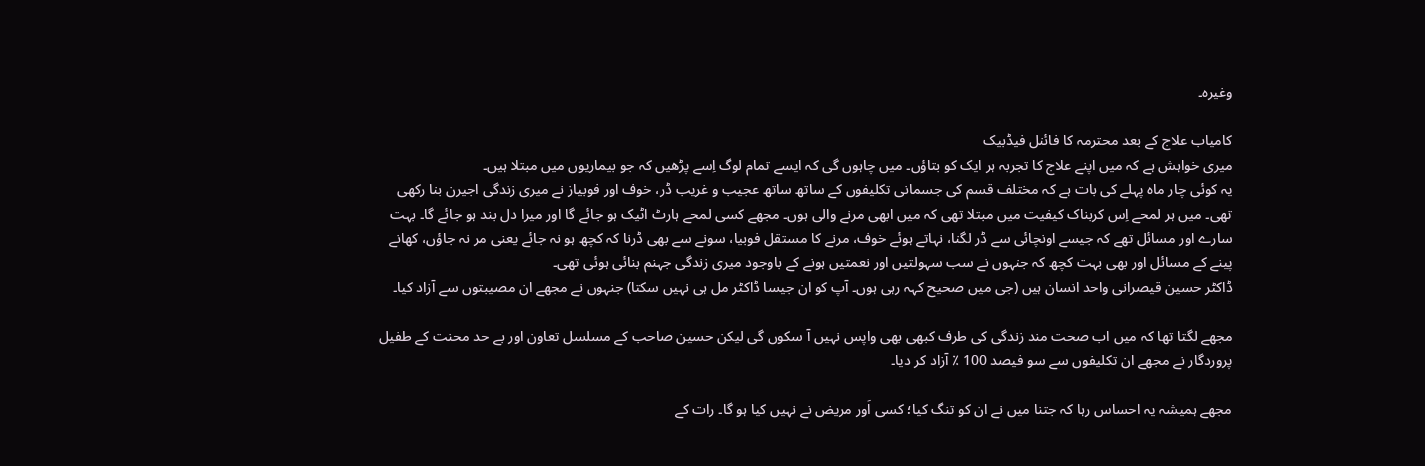وغیرہ۔

کامیاب علاج کے بعد محترمہ کا فائنل فیڈبیک
میری خواہش ہے کہ میں اپنے علاج کا تجربہ ہر ایک کو بتاؤں۔ میں چاہوں گی کہ ایسے تمام لوگ اِسے پڑھیں کہ جو بیماریوں میں مبتلا ہیں۔
یہ کوئی چار ماہ پہلے کی بات ہے کہ مختلف قسم کی جسمانی تکلیفوں کے ساتھ ساتھ عجیب و غریب ڈر، خوف اور فوبیاز نے میری زندگی اجیرن بنا رکھی تھی۔ میں ہر لمحے اِس کربناک کیفیت میں مبتلا تھی کہ میں ابھی مرنے والی ہوں۔ مجھے کسی لمحے ہارٹ اٹیک ہو جائے گا اور میرا دل بند ہو جائے گا۔ بہت سارے اور مسائل تھے کہ جیسے اونچائی سے ڈر لگنا، نہاتے ہوئے خوف، مرنے کا مستقل فوبیا، سونے سے بھی ڈرنا کہ کچھ ہو نہ جائے یعنی مر نہ جاؤں، کھانے پینے کے مسائل اور بھی بہت کچھ کہ جنہوں نے سب سہولتیں اور نعمتیں ہونے کے باوجود میری زندگی جہنم بنائی ہوئی تھی۔
ڈاکٹر حسین قیصرانی واحد انسان ہیں (جی میں صحیح کہہ رہی ہوں۔ آپ کو ان جیسا ڈاکٹر مل ہی نہیں سکتا) جنہوں نے مجھے ان مصیبتوں سے آزاد کیا۔

مجھے لگتا تھا کہ میں اب صحت مند زندگی کی طرف کبھی بھی واپس نہیں آ سکوں گی لیکن حسین صاحب کے مسلسل تعاون اور بے حد محنت کے طفیل پروردگار نے مجھے ان تکلیفوں سے سو فیصد 100 ٪ آزاد کر دیا۔

مجھے ہمیشہ یہ احساس رہا کہ جتنا میں نے ان کو تنگ کیا؛ کسی اَور مریض نے نہیں کیا ہو گا۔ رات کے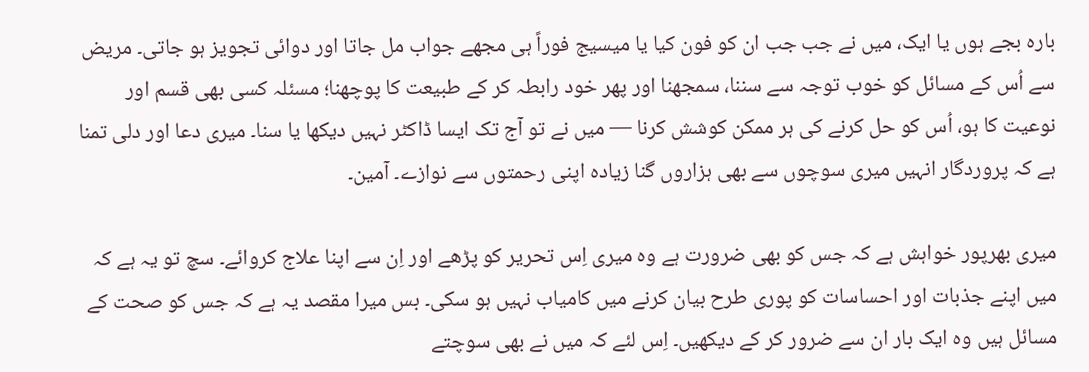بارہ بجے ہوں یا ایک، میں نے جب جب ان کو فون کیا یا میسیج فوراً ہی مجھے جواب مل جاتا اور دوائی تجویز ہو جاتی۔ مریض سے اُس کے مسائل کو خوب توجہ سے سننا، سمجھنا اور پھر خود رابطہ کر کے طبیعت کا پوچھنا؛ مسئلہ کسی بھی قسم اور نوعیت کا ہو، اُس کو حل کرنے کی ہر ممکن کوشش کرنا — میں نے تو آج تک ایسا ڈاکٹر نہیں دیکھا یا سنا۔ میری دعا اور دلی تمنا ہے کہ پروردگار انہیں میری سوچوں سے بھی ہزاروں گنا زیادہ اپنی رحمتوں سے نوازے۔ آمین۔

میری بھرپور خواہش ہے کہ جس کو بھی ضرورت ہے وہ میری اِس تحریر کو پڑھے اور اِن سے اپنا علاج کروائے۔ سچ تو یہ ہے کہ میں اپنے جذبات اور احساسات کو پوری طرح بیان کرنے میں کامیاب نہیں ہو سکی۔ بس میرا مقصد یہ ہے کہ جس کو صحت کے مسائل ہیں وہ ایک بار ان سے ضرور کر کے دیکھیں۔ اِس لئے کہ میں نے بھی سوچتے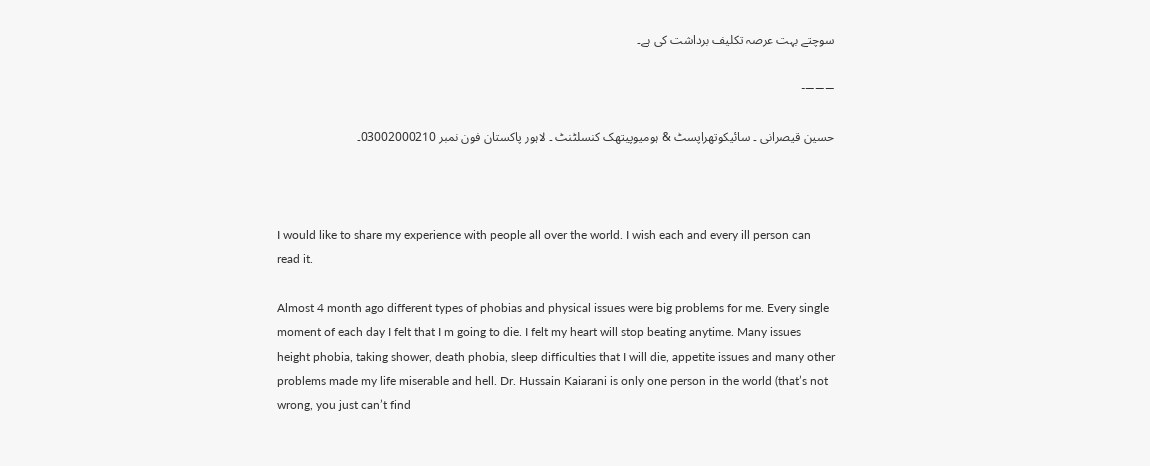سوچتے بہت عرصہ تکلیف برداشت کی ہے۔

———-

حسین قیصرانی ۔ سائیکوتھراپسٹ & ہومیوپیتھک کنسلٹنٹ ۔ لاہور پاکستان فون نمبر 03002000210۔



I would like to share my experience with people all over the world. I wish each and every ill person can read it.

Almost 4 month ago different types of phobias and physical issues were big problems for me. Every single moment of each day I felt that I m going to die. I felt my heart will stop beating anytime. Many issues height phobia, taking shower, death phobia, sleep difficulties that I will die, appetite issues and many other problems made my life miserable and hell. Dr. Hussain Kaiarani is only one person in the world (that’s not wrong, you just can’t find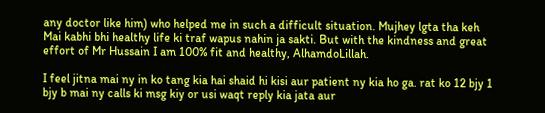any doctor like him) who helped me in such a difficult situation. Mujhey lgta tha keh Mai kabhi bhi healthy life ki traf wapus nahin ja sakti. But with the kindness and great effort of Mr Hussain I am 100% fit and healthy, AlhamdoLillah.

I feel jitna mai ny in ko tang kia hai shaid hi kisi aur patient ny kia ho ga. rat ko 12 bjy 1 bjy b mai ny calls ki msg kiy or usi waqt reply kia jata aur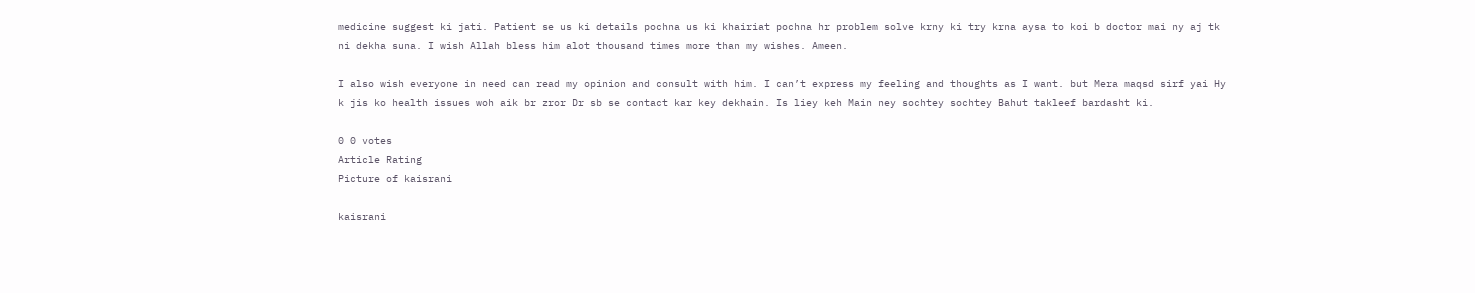medicine suggest ki jati. Patient se us ki details pochna us ki khairiat pochna hr problem solve krny ki try krna aysa to koi b doctor mai ny aj tk ni dekha suna. I wish Allah bless him alot thousand times more than my wishes. Ameen.

I also wish everyone in need can read my opinion and consult with him. I can’t express my feeling and thoughts as I want. but Mera maqsd sirf yai Hy k jis ko health issues woh aik br zror Dr sb se contact kar key dekhain. Is liey keh Main ney sochtey sochtey Bahut takleef bardasht ki.

0 0 votes
Article Rating
Picture of kaisrani

kaisrani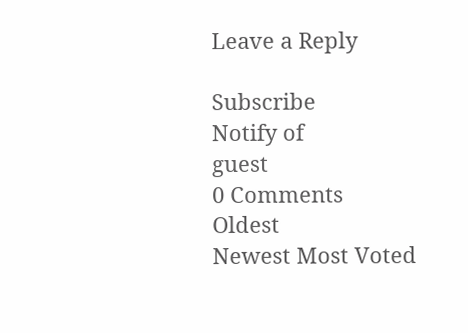Leave a Reply

Subscribe
Notify of
guest
0 Comments
Oldest
Newest Most Voted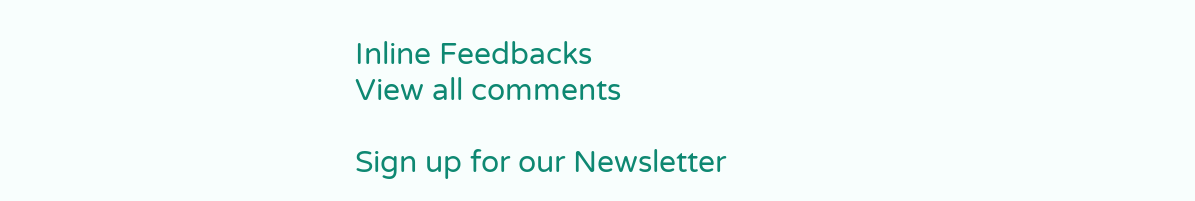Inline Feedbacks
View all comments

Sign up for our Newsletter